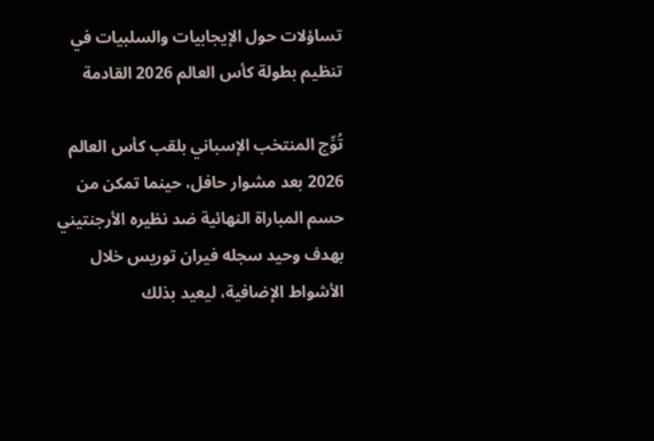تساؤلات حول الإيجابيات والسلبيات في تنظيم بطولة كأس العالم 2026 القادمة

تُوِّج المنتخب الإسباني بلقب كأس العالم 2026 بعد مشوار حافل، حينما تمكن من حسم المباراة النهائية ضد نظيره الأرجنتيني بهدف وحيد سجله فيران توريس خلال الأشواط الإضافية، ليعيد بذلك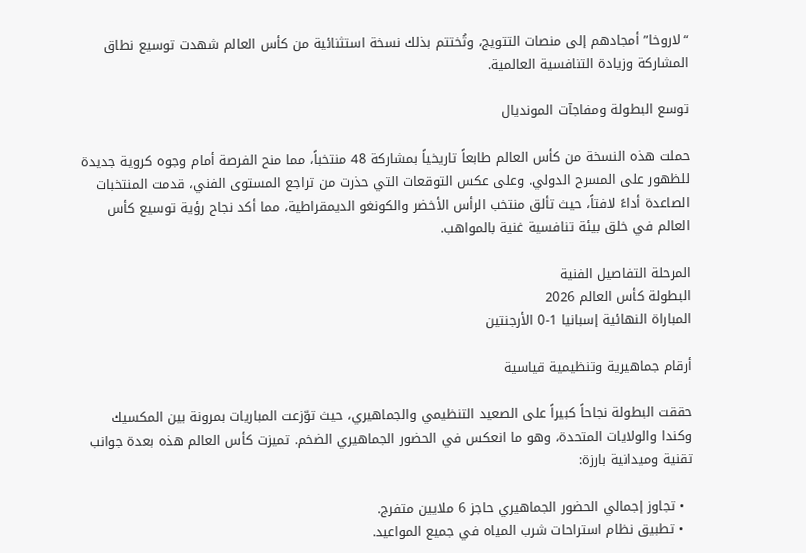“لاروخا” أمجادهم إلى منصات التتويج، وتُختتم بذلك نسخة استثنائية من كأس العالم شهدت توسيع نطاق المشاركة وزيادة التنافسية العالمية.

توسع البطولة ومفاجآت المونديال

حملت هذه النسخة من كأس العالم طابعاً تاريخياً بمشاركة 48 منتخباً، مما منح الفرصة أمام وجوه كروية جديدة للظهور على المسرح الدولي. وعلى عكس التوقعات التي حذرت من تراجع المستوى الفني، قدمت المنتخبات الصاعدة أداءً لافتاً، حيث تألق منتخب الرأس الأخضر والكونغو الديمقراطية، مما أكد نجاح رؤية توسيع كأس العالم في خلق بيئة تنافسية غنية بالمواهب.

المرحلة التفاصيل الفنية
البطولة كأس العالم 2026
المباراة النهائية إسبانيا 1-0 الأرجنتين

أرقام جماهيرية وتنظيمية قياسية

حققت البطولة نجاحاً كبيراً على الصعيد التنظيمي والجماهيري، حيث توّزعت المباريات بمرونة بين المكسيك وكندا والولايات المتحدة، وهو ما انعكس في الحضور الجماهيري الضخم. تميزت كأس العالم هذه بعدة جوانب تقنية وميدانية بارزة:

  • تجاوز إجمالي الحضور الجماهيري حاجز 6 ملايين متفرج.
  • تطبيق نظام استراحات شرب المياه في جميع المواعيد.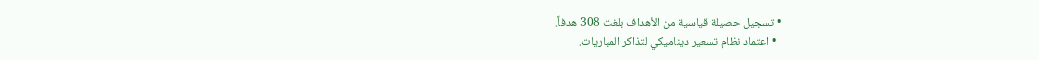• تسجيل حصيلة قياسية من الأهداف بلغت 308 هدفاً.
  • اعتماد نظام تسعير ديناميكي لتذاكر المباريات.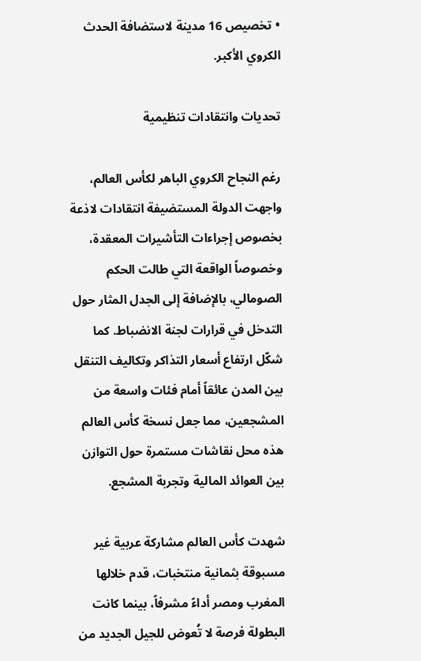• تخصيص 16 مدينة لاستضافة الحدث الكروي الأكبر.

تحديات وانتقادات تنظيمية

رغم النجاح الكروي الباهر لكأس العالم، واجهت الدولة المستضيفة انتقادات لاذعة بخصوص إجراءات التأشيرات المعقدة، وخصوصاً الواقعة التي طالت الحكم الصومالي، بالإضافة إلى الجدل المثار حول التدخل في قرارات لجنة الانضباط. كما شكّل ارتفاع أسعار التذاكر وتكاليف التنقل بين المدن عائقاً أمام فئات واسعة من المشجعين، مما جعل نسخة كأس العالم هذه محل نقاشات مستمرة حول التوازن بين العوائد المالية وتجربة المشجع.

شهدت كأس العالم مشاركة عربية غير مسبوقة بثمانية منتخبات، قدم خلالها المغرب ومصر أداءً مشرفاً، بينما كانت البطولة فرصة لا تُعوض للجيل الجديد من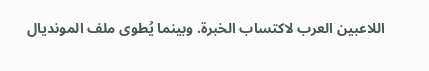اللاعبين العرب لاكتساب الخبرة. وبينما يُطوى ملف المونديال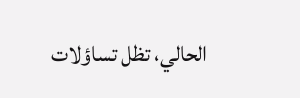الحالي، تظل تساؤلات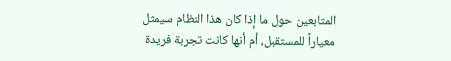المتابعين حول ما إذا كان هذا النظام سيمثل معياراً للمستقبل، أم أنها كانت تجربة فريدة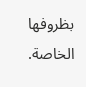بظروفها الخاصة.